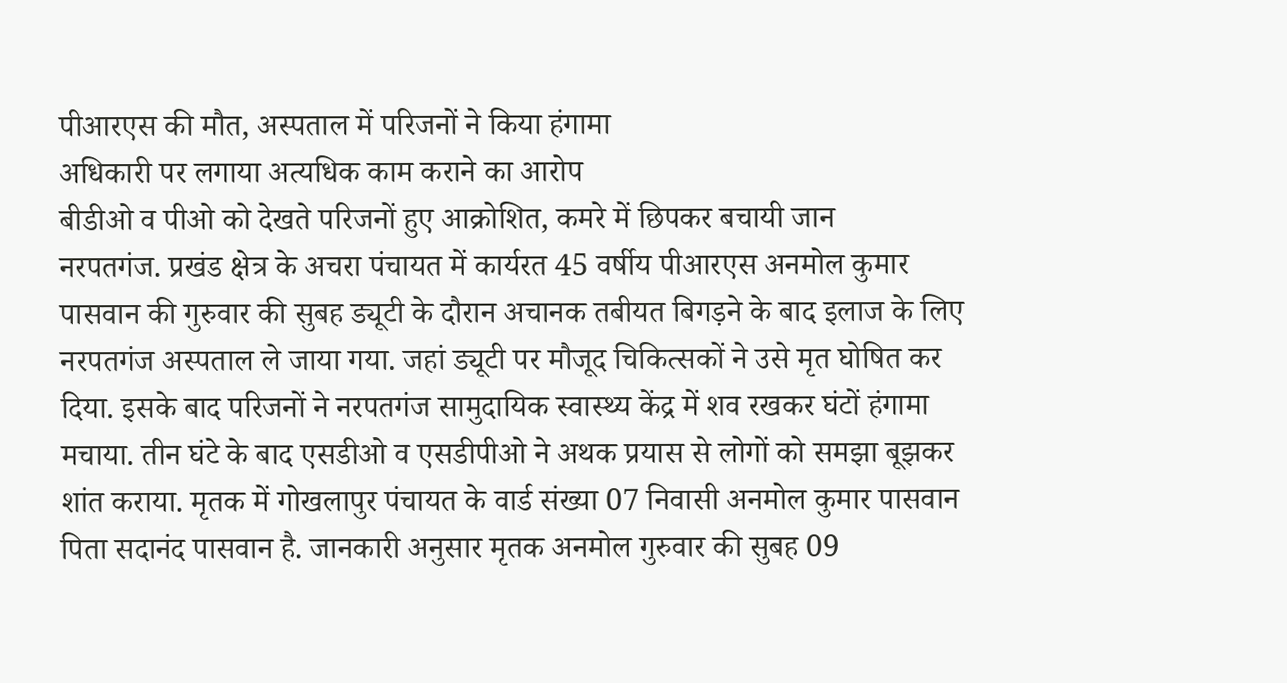पीआरएस की मौत, अस्पताल में परिजनों ने किया हंगामा
अधिकारी पर लगाया अत्यधिक काम कराने का आरोप
बीडीओ व पीओ को देखते परिजनों हुए आक्रोशित, कमरे में छिपकर बचायी जान
नरपतगंज. प्रखंड क्षेत्र के अचरा पंचायत में कार्यरत 45 वर्षीय पीआरएस अनमोल कुमार पासवान की गुरुवार की सुबह ड्यूटी के दौरान अचानक तबीयत बिगड़ने के बाद इलाज के लिए नरपतगंज अस्पताल ले जाया गया. जहां ड्यूटी पर मौजूद चिकित्सकों ने उसे मृत घोषित कर दिया. इसके बाद परिजनों ने नरपतगंज सामुदायिक स्वास्थ्य केंद्र में शव रखकर घंटों हंगामा मचाया. तीन घंटे के बाद एसडीओ व एसडीपीओ ने अथक प्रयास से लोगों को समझा बूझकर शांत कराया. मृतक में गोखलापुर पंचायत के वार्ड संख्या 07 निवासी अनमोल कुमार पासवान पिता सदानंद पासवान है. जानकारी अनुसार मृतक अनमोल गुरुवार की सुबह 09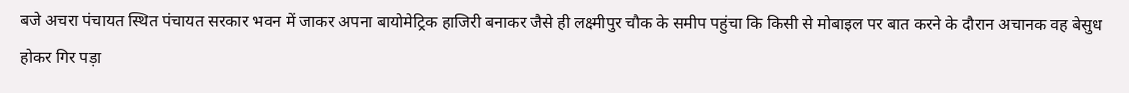बजे अचरा पंचायत स्थित पंचायत सरकार भवन में जाकर अपना बायोमेट्रिक हाजिरी बनाकर जैसे ही लक्ष्मीपुर चौक के समीप पहुंचा कि किसी से मोबाइल पर बात करने के दौरान अचानक वह बेसुध होकर गिर पड़ा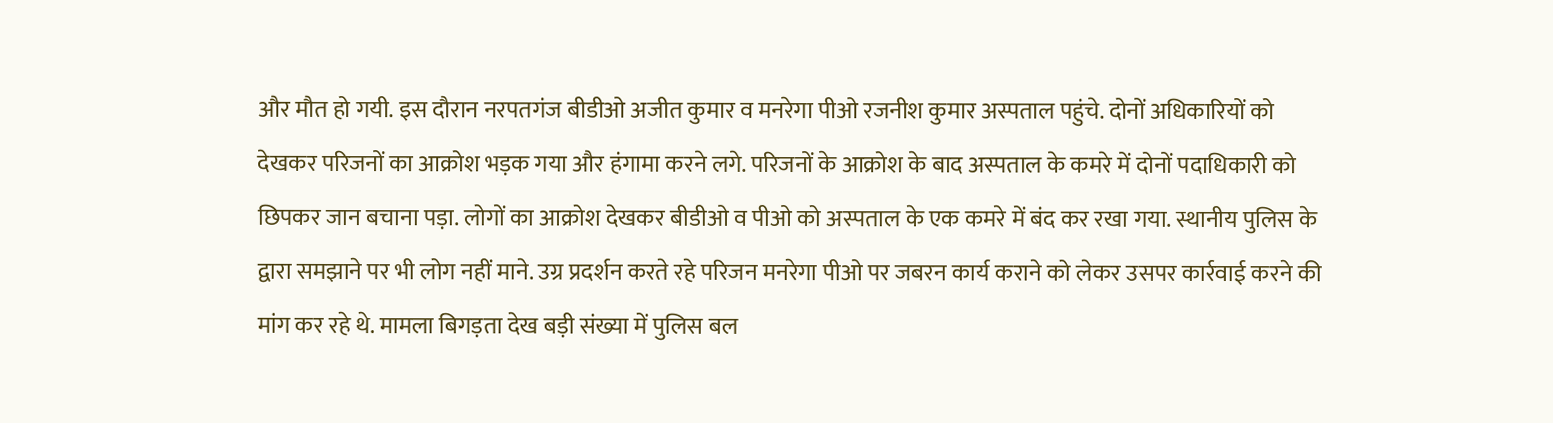और मौत हो गयी. इस दौरान नरपतगंज बीडीओ अजीत कुमार व मनरेगा पीओ रजनीश कुमार अस्पताल पहुंचे. दोनों अधिकारियों को देखकर परिजनों का आक्रोश भड़क गया और हंगामा करने लगे. परिजनों के आक्रोश के बाद अस्पताल के कमरे में दोनों पदाधिकारी को छिपकर जान बचाना पड़ा. लोगों का आक्रोश देखकर बीडीओ व पीओ को अस्पताल के एक कमरे में बंद कर रखा गया. स्थानीय पुलिस के द्वारा समझाने पर भी लोग नहीं माने. उग्र प्रदर्शन करते रहे परिजन मनरेगा पीओ पर जबरन कार्य कराने को लेकर उसपर कार्रवाई करने की मांग कर रहे थे. मामला बिगड़ता देख बड़ी संख्या में पुलिस बल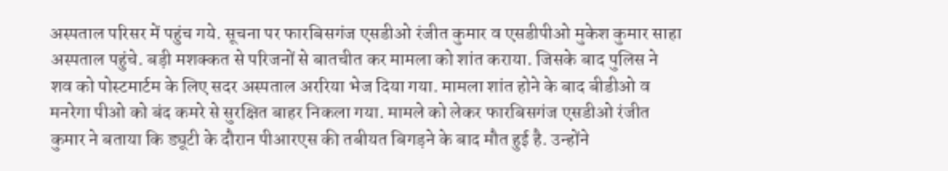अस्पताल परिसर में पहुंच गये. सूचना पर फारबिसगंज एसडीओ रंजीत कुमार व एसडीपीओ मुकेश कुमार साहा अस्पताल पहुंचे. बड़ी मशक्कत से परिजनों से बातचीत कर मामला को शांत कराया. जिसके बाद पुलिस ने शव को पोस्टमार्टम के लिए सदर अस्पताल अररिया भेज दिया गया. मामला शांत होने के बाद बीडीओ व मनरेगा पीओ को बंद कमरे से सुरक्षित बाहर निकला गया. मामले को लेकर फारबिसगंज एसडीओ रंजीत कुमार ने बताया कि ड्यूटी के दौरान पीआरएस की तबीयत बिगड़ने के बाद मौत हुई है. उन्होंने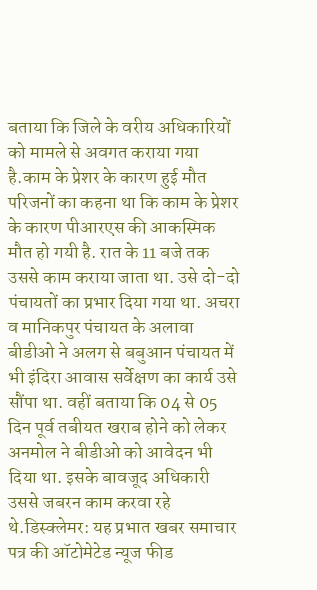बताया कि जिले के वरीय अधिकारियों को मामले से अवगत कराया गया है.काम के प्रेशर के कारण हुई मौत
परिजनों का कहना था कि काम के प्रेशर के कारण पीआरएस की आकस्मिक मौत हो गयी है. रात के 11 बजे तक उससे काम कराया जाता था. उसे दो-दो पंचायतों का प्रभार दिया गया था. अचरा व मानिकपुर पंचायत के अलावा बीडीओ ने अलग से बबुआन पंचायत में भी इंदिरा आवास सर्वेक्षण का कार्य उसे सौंपा था. वहीं बताया कि 04 से 05 दिन पूर्व तबीयत खराब होने को लेकर अनमोल ने बीडीओ को आवेदन भी दिया था. इसके बावजूद अधिकारी उससे जबरन काम करवा रहे थे.डिस्क्लेमर: यह प्रभात खबर समाचार पत्र की ऑटोमेटेड न्यूज फीड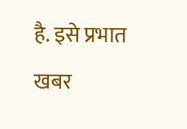है. इसे प्रभात खबर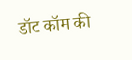डॉट कॉम की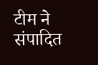टीम ने संपादित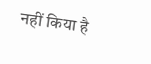नहीं किया है